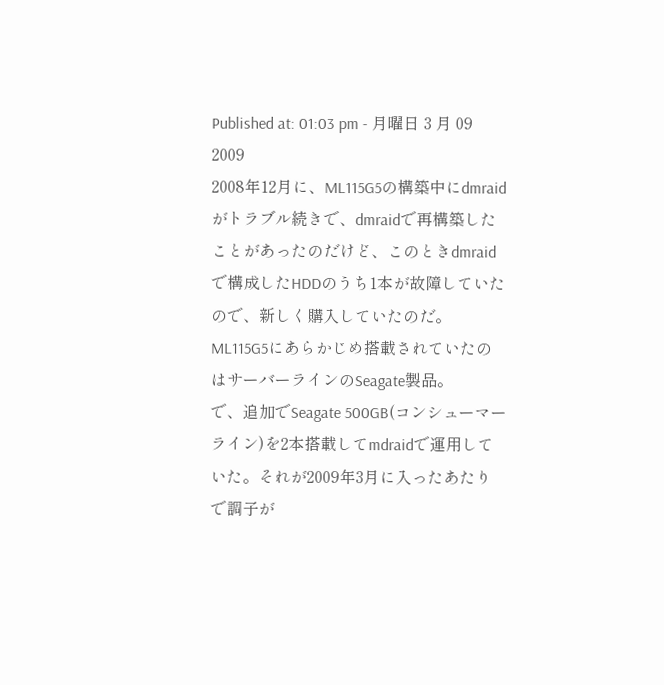Published at: 01:03 pm - 月曜日 3 月 09 2009
2008年12月に、ML115G5の構築中にdmraidがトラブル続きで、dmraidで再構築したことがあったのだけど、このときdmraidで構成したHDDのうち1本が故障していたので、新しく購入していたのだ。
ML115G5にあらかじめ搭載されていたのはサーバーラインのSeagate製品。
で、追加でSeagate 500GB(コンシューマーライン)を2本搭載してmdraidで運用していた。それが2009年3月に入ったあたりで調子が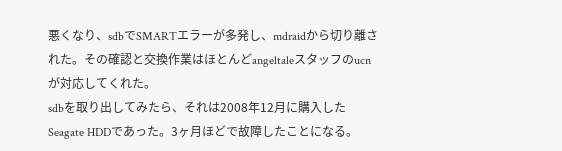悪くなり、sdbでSMARTエラーが多発し、mdraidから切り離された。その確認と交換作業はほとんどangeltaleスタッフのucnが対応してくれた。
sdbを取り出してみたら、それは2008年12月に購入したSeagate HDDであった。3ヶ月ほどで故障したことになる。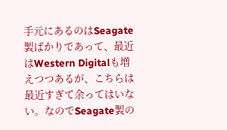手元にあるのはSeagate製ばかりであって、最近はWestern Digitalも増えつつあるが、こちらは最近すぎて余ってはいない。なのでSeagate製の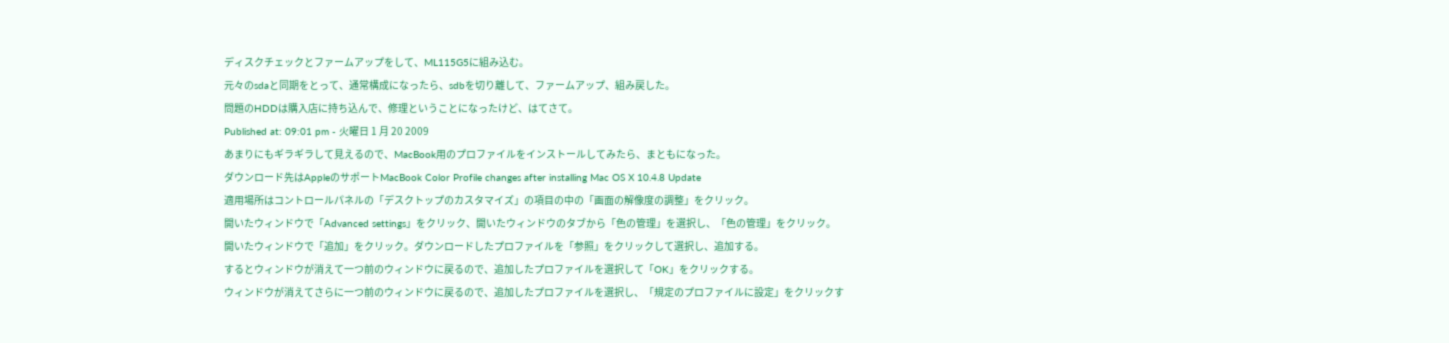ディスクチェックとファームアップをして、ML115G5に組み込む。
元々のsdaと同期をとって、通常構成になったら、sdbを切り離して、ファームアップ、組み戻した。
問題のHDDは購入店に持ち込んで、修理ということになったけど、はてさて。
Published at: 09:01 pm - 火曜日 1 月 20 2009
あまりにもギラギラして見えるので、MacBook用のプロファイルをインストールしてみたら、まともになった。
ダウンロード先はAppleのサポートMacBook Color Profile changes after installing Mac OS X 10.4.8 Update
適用場所はコントロールパネルの「デスクトップのカスタマイズ」の項目の中の「画面の解像度の調整」をクリック。
開いたウィンドウで「Advanced settings」をクリック、開いたウィンドウのタブから「色の管理」を選択し、「色の管理」をクリック。
開いたウィンドウで「追加」をクリック。ダウンロードしたプロファイルを「参照」をクリックして選択し、追加する。
するとウィンドウが消えて一つ前のウィンドウに戻るので、追加したプロファイルを選択して「OK」をクリックする。
ウィンドウが消えてさらに一つ前のウィンドウに戻るので、追加したプロファイルを選択し、「規定のプロファイルに設定」をクリックす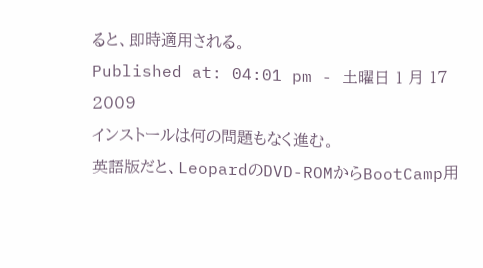ると、即時適用される。
Published at: 04:01 pm - 土曜日 1 月 17 2009
インストールは何の問題もなく進む。
英語版だと、LeopardのDVD-ROMからBootCamp用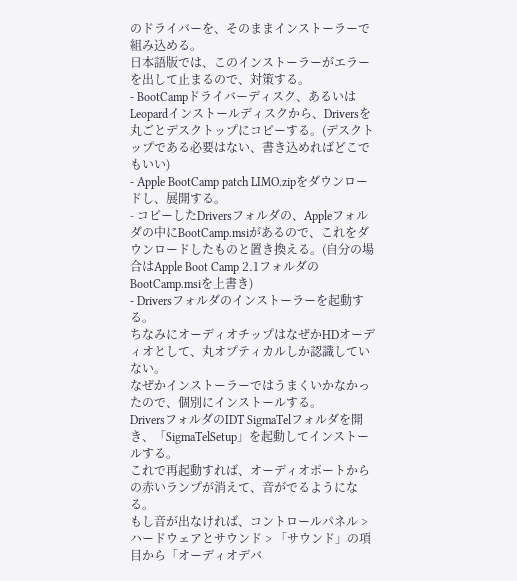のドライバーを、そのままインストーラーで組み込める。
日本語版では、このインストーラーがエラーを出して止まるので、対策する。
- BootCampドライバーディスク、あるいはLeopardインストールディスクから、Driversを丸ごとデスクトップにコピーする。(デスクトップである必要はない、書き込めればどこでもいい)
- Apple BootCamp patch LIMO.zipをダウンロードし、展開する。
- コピーしたDriversフォルダの、Appleフォルダの中にBootCamp.msiがあるので、これをダウンロードしたものと置き換える。(自分の場合はApple Boot Camp 2.1フォルダのBootCamp.msiを上書き)
- Driversフォルダのインストーラーを起動する。
ちなみにオーディオチップはなぜかHDオーディオとして、丸オプティカルしか認識していない。
なぜかインストーラーではうまくいかなかったので、個別にインストールする。
DriversフォルダのIDT SigmaTelフォルダを開き、「SigmaTelSetup」を起動してインストールする。
これで再起動すれば、オーディオポートからの赤いランプが消えて、音がでるようになる。
もし音が出なければ、コントロールパネル > ハードウェアとサウンド > 「サウンド」の項目から「オーディオデバ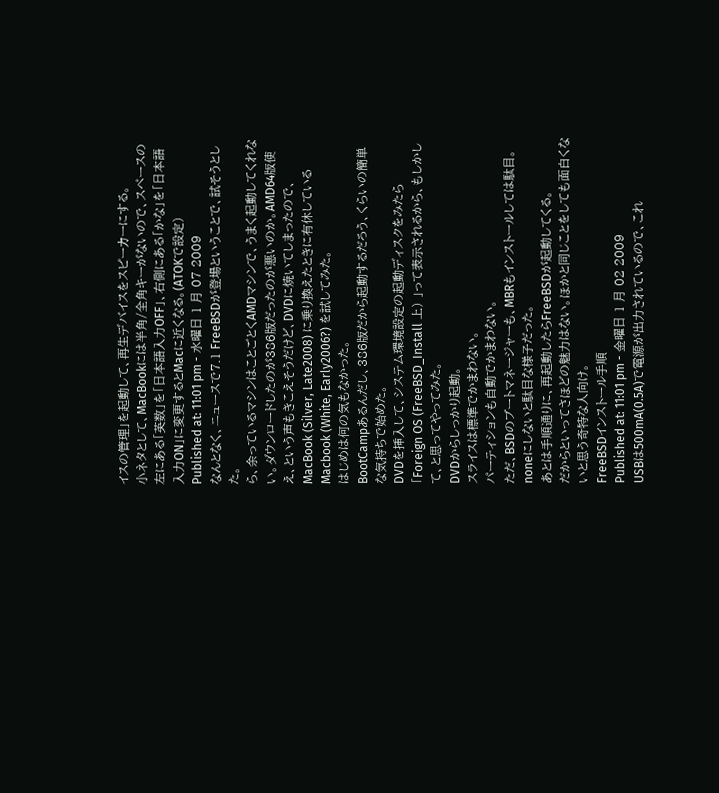イスの管理」を起動して、再生デバイスをスピーカーにする。
小ネタとして、MacBookには半角/全角キーがないので、スペースの左にある「英数」を「日本語入力OFF」、右側にある「かな」を「日本語入力ON」に変更するとMacに近くなる。(ATOKで設定)
Published at: 11:01 pm - 水曜日 1 月 07 2009
なんとなく、ニュースで7.1 FreeBSDが登場ということで、試そうとした。
ら、余っているマシンはことごとくAMDマシンで、うまく起動してくれない。ダウンロードしたのが386版だったのが悪いのか。AMD64版使え、という声もきこえそうだけど、DVDに焼いてしまったので、MacBook (Silver, Late2008) に乗り換えたときに有休しているMacbook (White, Early2006?) を試してみた。
はじめは何の気もなかった。
BootCampあるんだし、386版だから起動するだろう、くらいの簡単な気持ちで始めた。
DVDを挿入して、システム環境設定の起動ディスクをみたら「Foreign OS (FreeBSD_Install 上) 」って表示されるから、もしかして、と思ってやってみた。
DVDからしっかり起動。
スライスは標準でかまわない。
パーティションも自動でかまわない。
ただ、BSDのブートマネージャーも、MBRもインストールしては駄目。noneにしないと駄目な様子だった。
あとは手順通りに、再起動したらFreeBSDが起動してくる。
だからといってさほどの魅力はない。ほかと同じことをしても面白くないと思う奇特な人向け。
FreeBSDインストール手順
Published at: 11:01 pm - 金曜日 1 月 02 2009
USBは500mA(0.5A)で電源が出力されているので、これ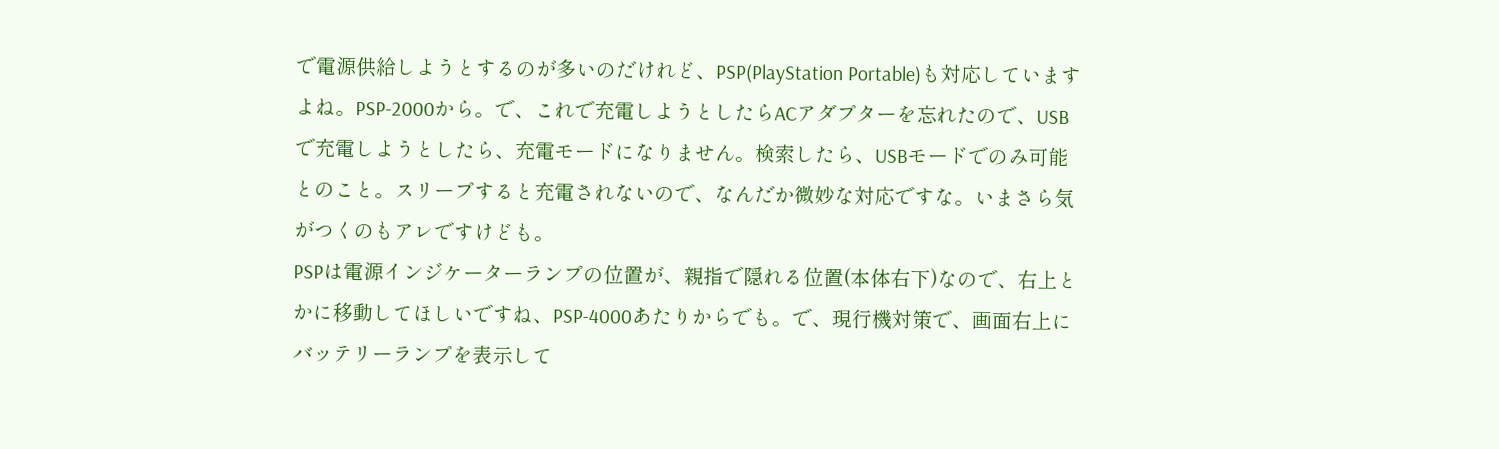で電源供給しようとするのが多いのだけれど、PSP(PlayStation Portable)も対応していますよね。PSP-2000から。で、これで充電しようとしたらACアダプターを忘れたので、USBで充電しようとしたら、充電モードになりません。検索したら、USBモードでのみ可能とのこと。スリープすると充電されないので、なんだか微妙な対応ですな。いまさら気がつくのもアレですけども。
PSPは電源インジケーターランプの位置が、親指で隠れる位置(本体右下)なので、右上とかに移動してほしいですね、PSP-4000あたりからでも。で、現行機対策で、画面右上にバッテリーランプを表示して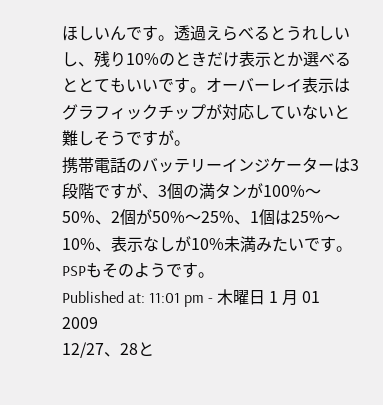ほしいんです。透過えらべるとうれしいし、残り10%のときだけ表示とか選べるととてもいいです。オーバーレイ表示はグラフィックチップが対応していないと難しそうですが。
携帯電話のバッテリーインジケーターは3段階ですが、3個の満タンが100%〜50%、2個が50%〜25%、1個は25%〜10%、表示なしが10%未満みたいです。PSPもそのようです。
Published at: 11:01 pm - 木曜日 1 月 01 2009
12/27、28と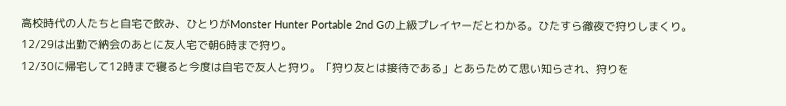高校時代の人たちと自宅で飲み、ひとりがMonster Hunter Portable 2nd Gの上級プレイヤーだとわかる。ひたすら徹夜で狩りしまくり。
12/29は出勤で納会のあとに友人宅で朝6時まで狩り。
12/30に帰宅して12時まで寝ると今度は自宅で友人と狩り。「狩り友とは接待である」とあらためて思い知らされ、狩りを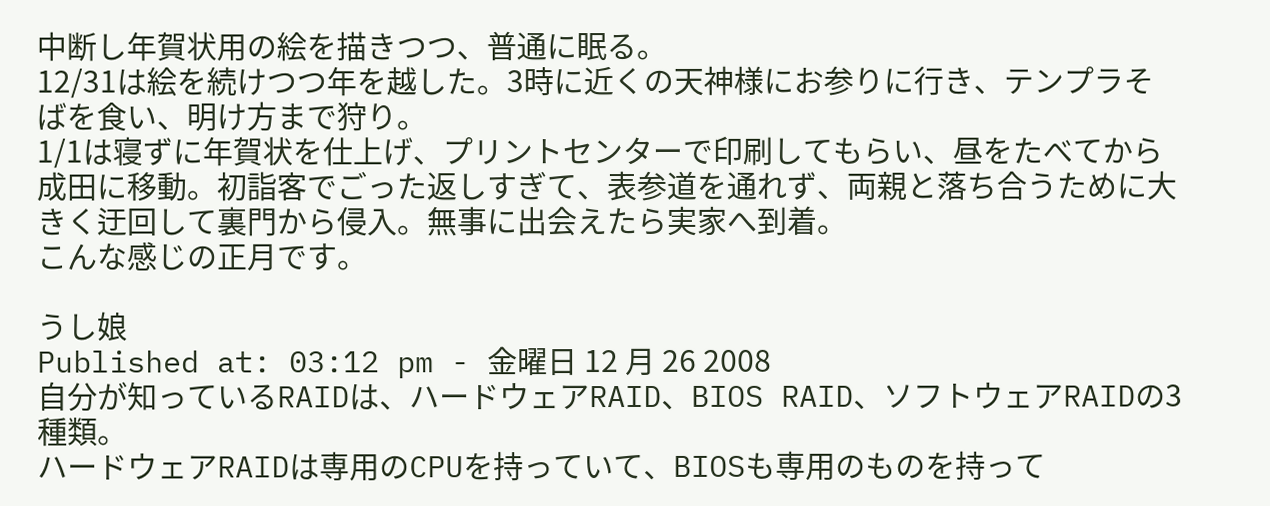中断し年賀状用の絵を描きつつ、普通に眠る。
12/31は絵を続けつつ年を越した。3時に近くの天神様にお参りに行き、テンプラそばを食い、明け方まで狩り。
1/1は寝ずに年賀状を仕上げ、プリントセンターで印刷してもらい、昼をたべてから成田に移動。初詣客でごった返しすぎて、表参道を通れず、両親と落ち合うために大きく迂回して裏門から侵入。無事に出会えたら実家へ到着。
こんな感じの正月です。

うし娘
Published at: 03:12 pm - 金曜日 12 月 26 2008
自分が知っているRAIDは、ハードウェアRAID、BIOS RAID、ソフトウェアRAIDの3種類。
ハードウェアRAIDは専用のCPUを持っていて、BIOSも専用のものを持って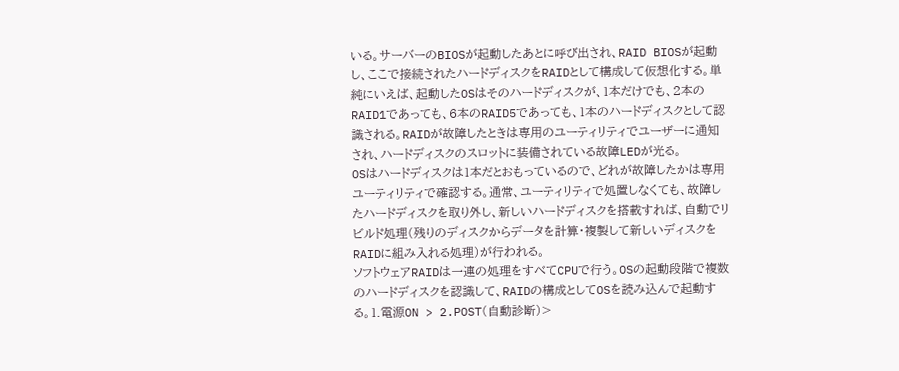いる。サーバーのBIOSが起動したあとに呼び出され、RAID BIOSが起動し、ここで接続されたハードディスクをRAIDとして構成して仮想化する。単純にいえば、起動したOSはそのハードディスクが、1本だけでも、2本のRAID1であっても、6本のRAID5であっても、1本のハードディスクとして認識される。RAIDが故障したときは専用のユーティリティでユーザーに通知され、ハードディスクのスロットに装備されている故障LEDが光る。
OSはハードディスクは1本だとおもっているので、どれが故障したかは専用ユーティリティで確認する。通常、ユーティリティで処置しなくても、故障したハードディスクを取り外し、新しいハードディスクを搭載すれば、自動でリビルド処理(残りのディスクからデータを計算・複製して新しいディスクをRAIDに組み入れる処理)が行われる。
ソフトウェアRAIDは一連の処理をすべてCPUで行う。OSの起動段階で複数のハードディスクを認識して、RAIDの構成としてOSを読み込んで起動する。1.電源ON > 2.POST(自動診断)>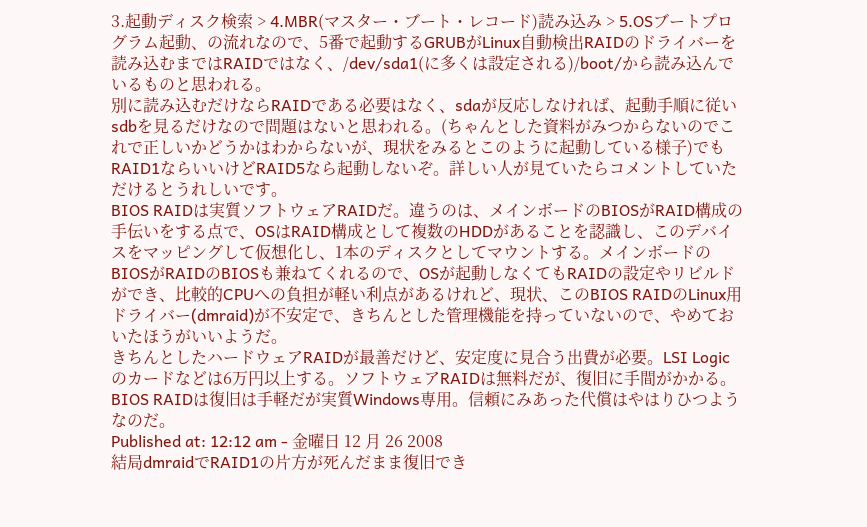3.起動ディスク検索 > 4.MBR(マスター・ブート・レコード)読み込み > 5.OSブートプログラム起動、の流れなので、5番で起動するGRUBがLinux自動検出RAIDのドライバーを読み込むまではRAIDではなく、/dev/sda1(に多くは設定される)/boot/から読み込んでいるものと思われる。
別に読み込むだけならRAIDである必要はなく、sdaが反応しなければ、起動手順に従いsdbを見るだけなので問題はないと思われる。(ちゃんとした資料がみつからないのでこれで正しいかどうかはわからないが、現状をみるとこのように起動している様子)でもRAID1ならいいけどRAID5なら起動しないぞ。詳しい人が見ていたらコメントしていただけるとうれしいです。
BIOS RAIDは実質ソフトウェアRAIDだ。違うのは、メインボードのBIOSがRAID構成の手伝いをする点で、OSはRAID構成として複数のHDDがあることを認識し、このデバイスをマッピングして仮想化し、1本のディスクとしてマウントする。メインボードのBIOSがRAIDのBIOSも兼ねてくれるので、OSが起動しなくてもRAIDの設定やリビルドができ、比較的CPUへの負担が軽い利点があるけれど、現状、このBIOS RAIDのLinux用ドライバー(dmraid)が不安定で、きちんとした管理機能を持っていないので、やめておいたほうがいいようだ。
きちんとしたハードウェアRAIDが最善だけど、安定度に見合う出費が必要。LSI Logicのカードなどは6万円以上する。ソフトウェアRAIDは無料だが、復旧に手間がかかる。BIOS RAIDは復旧は手軽だが実質Windows専用。信頼にみあった代償はやはりひつようなのだ。
Published at: 12:12 am - 金曜日 12 月 26 2008
結局dmraidでRAID1の片方が死んだまま復旧でき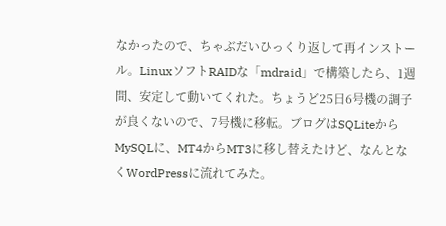なかったので、ちゃぶだいひっくり返して再インストール。LinuxソフトRAIDな「mdraid」で構築したら、1週間、安定して動いてくれた。ちょうど25日6号機の調子が良くないので、7号機に移転。ブログはSQLiteからMySQLに、MT4からMT3に移し替えたけど、なんとなくWordPressに流れてみた。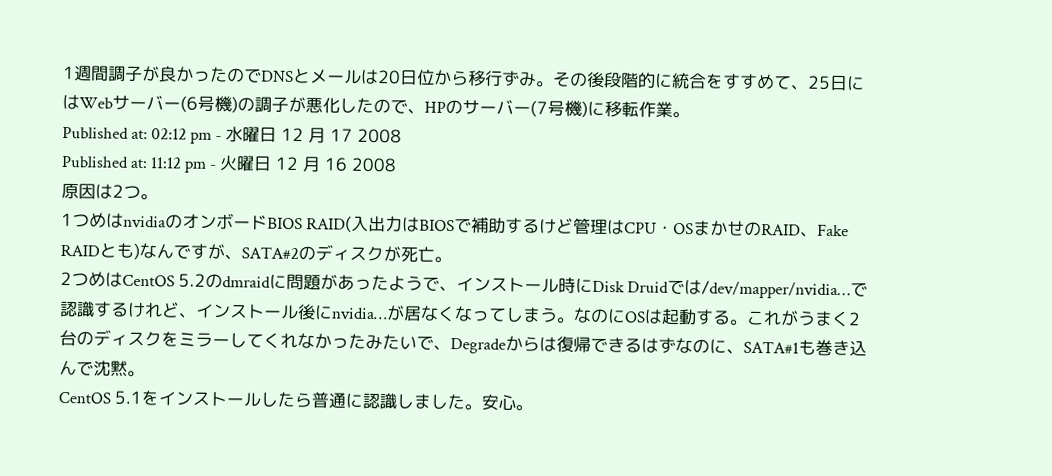1週間調子が良かったのでDNSとメールは20日位から移行ずみ。その後段階的に統合をすすめて、25日にはWebサーバー(6号機)の調子が悪化したので、HPのサーバー(7号機)に移転作業。
Published at: 02:12 pm - 水曜日 12 月 17 2008
Published at: 11:12 pm - 火曜日 12 月 16 2008
原因は2つ。
1つめはnvidiaのオンボードBIOS RAID(入出力はBIOSで補助するけど管理はCPU・OSまかせのRAID、Fake RAIDとも)なんですが、SATA#2のディスクが死亡。
2つめはCentOS 5.2のdmraidに問題があったようで、インストール時にDisk Druidでは/dev/mapper/nvidia…で認識するけれど、インストール後にnvidia…が居なくなってしまう。なのにOSは起動する。これがうまく2台のディスクをミラーしてくれなかったみたいで、Degradeからは復帰できるはずなのに、SATA#1も巻き込んで沈黙。
CentOS 5.1をインストールしたら普通に認識しました。安心。